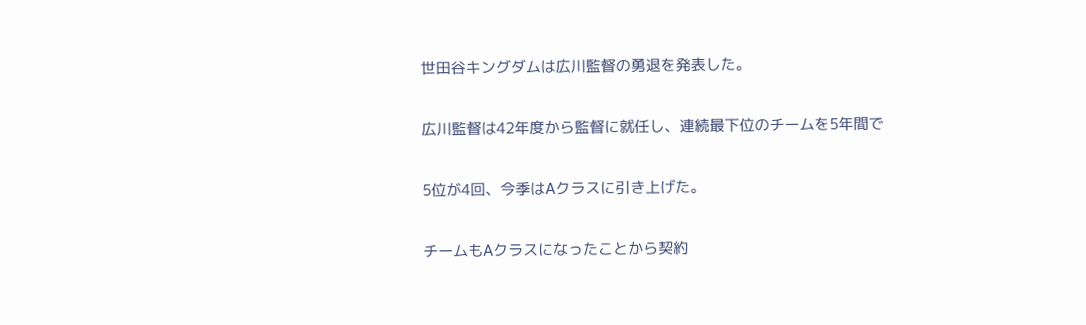世田谷キングダムは広川監督の勇退を発表した。

広川監督は42年度から監督に就任し、連続最下位のチームを5年間で

5位が4回、今季はAクラスに引き上げた。

チームもAクラスになったことから契約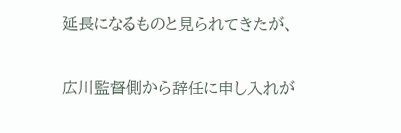延長になるものと見られてきたが、

広川監督側から辞任に申し入れが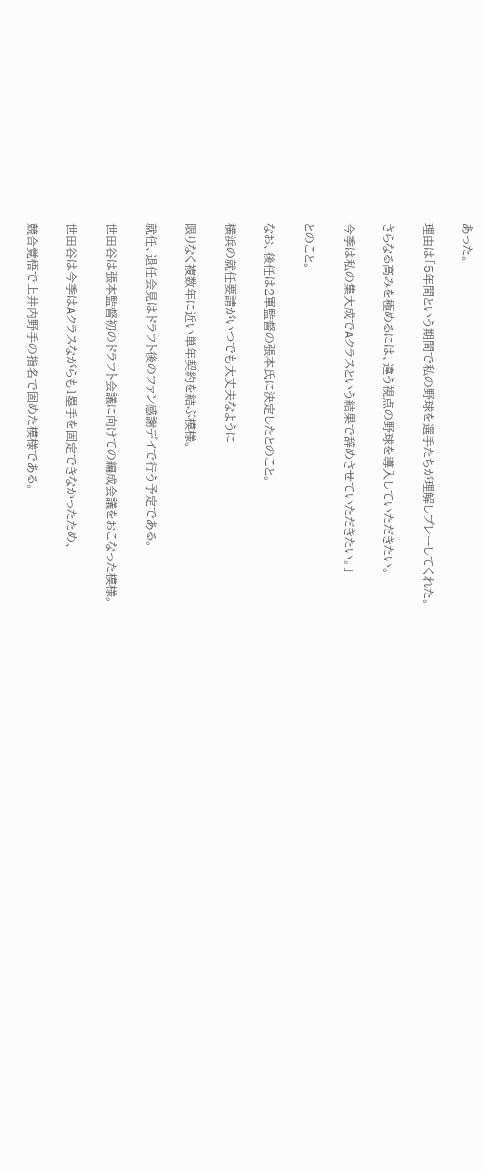あった。

理由は「5年間という期間で私の野球を選手たちが理解しプレーしてくれた。

さらなる高みを極めるには、違う視点の野球を導入していただきたい。

今季は私の集大成でAクラスという結果で辞めさせていただきたい。」

とのこと。

なお、後任は2軍監督の張本氏に決定したとのこと。

横浜の就任要請がいつでも大丈夫なように

限りなく複数年に近い単年契約を結ぶ模様。

就任、退任会見はドラフト後のファン感謝デイで行う予定である。

世田谷は張本監督初のドラフト会議に向けての編成会議をおこなった模様。

世田谷は今季はAクラスながらも1塁手を固定できなかったため、

競合覚悟で上井内野手の指名で固めた模様である。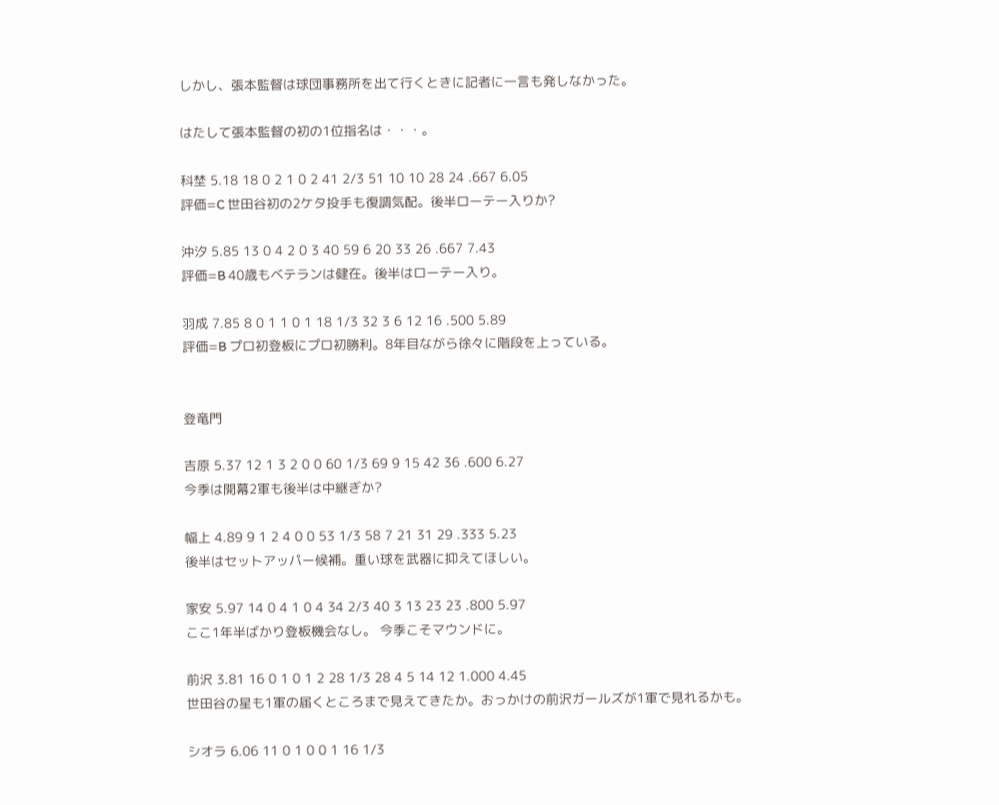しかし、張本監督は球団事務所を出て行くときに記者に一言も発しなかった。

はたして張本監督の初の1位指名は・・・。

科埜 5.18 18 0 2 1 0 2 41 2/3 51 10 10 28 24 .667 6.05
評価=C 世田谷初の2ケタ投手も復調気配。後半ローテー入りか?

沖汐 5.85 13 0 4 2 0 3 40 59 6 20 33 26 .667 7.43
評価=B 40歳もベテランは健在。後半はローテー入り。

羽成 7.85 8 0 1 1 0 1 18 1/3 32 3 6 12 16 .500 5.89
評価=B プロ初登板にプロ初勝利。8年目ながら徐々に階段を上っている。


登竜門

吉原 5.37 12 1 3 2 0 0 60 1/3 69 9 15 42 36 .600 6.27
今季は開幕2軍も後半は中継ぎか?

幅上 4.89 9 1 2 4 0 0 53 1/3 58 7 21 31 29 .333 5.23
後半はセットアッパー候補。重い球を武器に抑えてほしい。

家安 5.97 14 0 4 1 0 4 34 2/3 40 3 13 23 23 .800 5.97
ここ1年半ばかり登板機会なし。 今季こそマウンドに。

前沢 3.81 16 0 1 0 1 2 28 1/3 28 4 5 14 12 1.000 4.45
世田谷の星も1軍の届くところまで見えてきたか。おっかけの前沢ガールズが1軍で見れるかも。

シオラ 6.06 11 0 1 0 0 1 16 1/3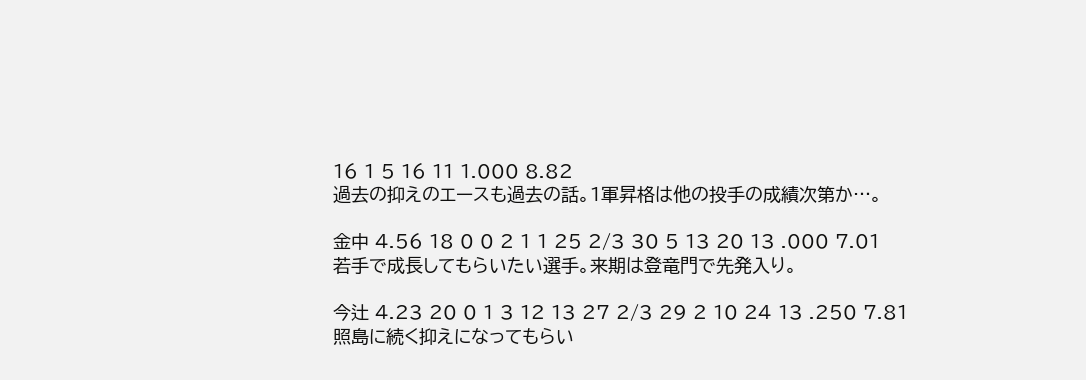16 1 5 16 11 1.000 8.82
過去の抑えのエースも過去の話。1軍昇格は他の投手の成績次第か…。

金中 4.56 18 0 0 2 1 1 25 2/3 30 5 13 20 13 .000 7.01
若手で成長してもらいたい選手。来期は登竜門で先発入り。

今辻 4.23 20 0 1 3 12 13 27 2/3 29 2 10 24 13 .250 7.81
照島に続く抑えになってもらい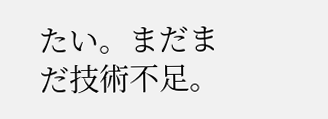たい。まだまだ技術不足。